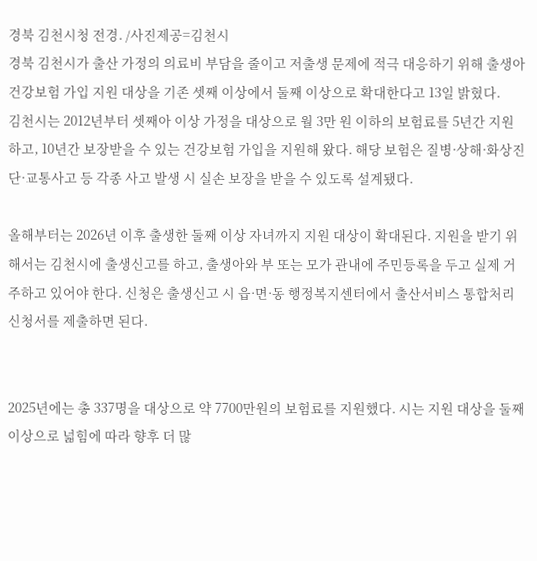경북 김천시청 전경. /사진제공=김천시
경북 김천시가 출산 가정의 의료비 부담을 줄이고 저출생 문제에 적극 대응하기 위해 출생아 건강보험 가입 지원 대상을 기존 셋째 이상에서 둘째 이상으로 확대한다고 13일 밝혔다.
김천시는 2012년부터 셋째아 이상 가정을 대상으로 월 3만 원 이하의 보험료를 5년간 지원하고, 10년간 보장받을 수 있는 건강보험 가입을 지원해 왔다. 해당 보험은 질병·상해·화상진단·교통사고 등 각종 사고 발생 시 실손 보장을 받을 수 있도록 설계됐다.

올해부터는 2026년 이후 출생한 둘째 이상 자녀까지 지원 대상이 확대된다. 지원을 받기 위해서는 김천시에 출생신고를 하고, 출생아와 부 또는 모가 관내에 주민등록을 두고 실제 거주하고 있어야 한다. 신청은 출생신고 시 읍·면·동 행정복지센터에서 출산서비스 통합처리 신청서를 제출하면 된다.


2025년에는 총 337명을 대상으로 약 7700만원의 보험료를 지원했다. 시는 지원 대상을 둘째 이상으로 넓힘에 따라 향후 더 많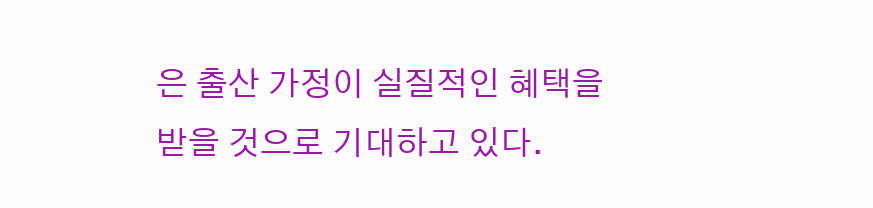은 출산 가정이 실질적인 혜택을 받을 것으로 기대하고 있다.